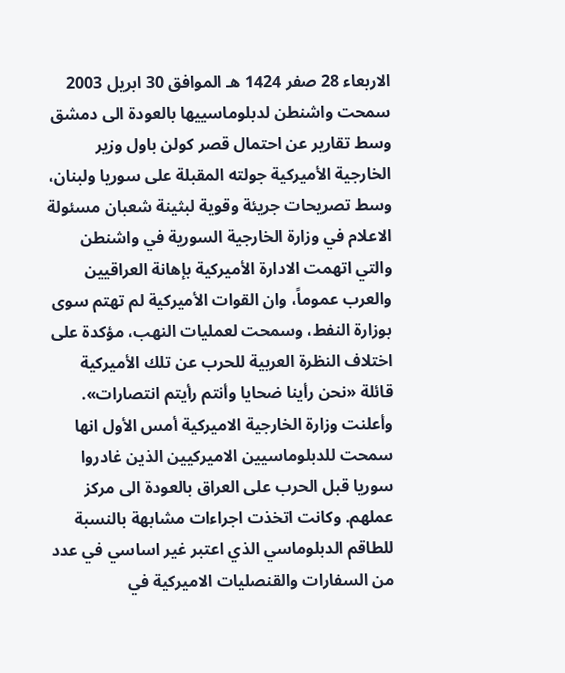الاربعاء 28 صفر 1424 هـ الموافق 30 ابريل 2003 سمحت واشنطن لدبلوماسييها بالعودة الى دمشق وسط تقارير عن احتمال قصر كولن باول وزير الخارجية الأميركية جولته المقبلة على سوريا ولبنان، وسط تصريحات جريئة وقوية لبثينة شعبان مسئولة الاعلام في وزارة الخارجية السورية في واشنطن والتي اتهمت الادارة الأميركية بإهانة العراقيين والعرب عموماً، وان القوات الأميركية لم تهتم سوى بوزارة النفط، وسمحت لعمليات النهب، مؤكدة على اختلاف النظرة العربية للحرب عن تلك الأميركية قائلة «نحن رأينا ضحايا وأنتم رأيتم انتصارات». وأعلنت وزارة الخارجية الاميركية أمس الأول انها سمحت للدبلوماسيين الاميركيين الذين غادروا سوريا قبل الحرب على العراق بالعودة الى مركز عملهم. وكانت اتخذت اجراءات مشابهة بالنسبة للطاقم الدبلوماسي الذي اعتبر غير اساسي في عدد من السفارات والقنصليات الاميركية في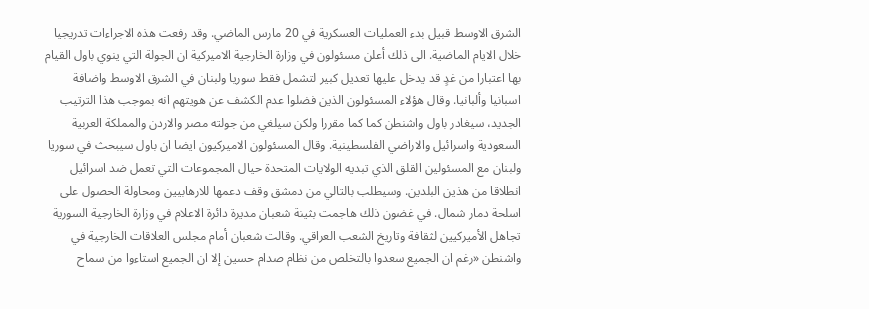الشرق الاوسط قبيل بدء العمليات العسكرية في 20 مارس الماضي. وقد رفعت هذه الاجراءات تدريجيا خلال الايام الماضية. الى ذلك أعلن مسئولون في وزارة الخارجية الاميركية ان الجولة التي ينوي باول القيام بها اعتبارا من غدٍ قد يدخل عليها تعديل كبير لتشمل فقط سوريا ولبنان في الشرق الاوسط واضافة اسبانيا وألبانيا. وقال هؤلاء المسئولون الذين فضلوا عدم الكشف عن هويتهم انه بموجب هذا الترتيب الجديد، سيغادر باول واشنطن كما كما مقررا ولكن سيلغي من جولته مصر والاردن والمملكة العربية السعودية واسرائيل والاراضي الفلسطينية. وقال المسئولون الاميركيون ايضا ان باول سيبحث في سوريا ولبنان مع المسئولين القلق الذي تبديه الولايات المتحدة حيال المجموعات التي تعمل ضد اسرائيل انطلاقا من هذين البلدين. وسيطلب بالتالي من دمشق وقف دعمها للارهابيين ومحاولة الحصول على اسلحة دمار شمال. في غضون ذلك هاجمت بثينة شعبان مديرة دائرة الاعلام في وزارة الخارجية السورية تجاهل الأميركيين لثقافة وتاريخ الشعب العراقي. وقالت شعبان أمام مجلس العلاقات الخارجية في واشنطن «رغم ان الجميع سعدوا بالتخلص من نظام صدام حسين إلا ان الجميع استاءوا من سماح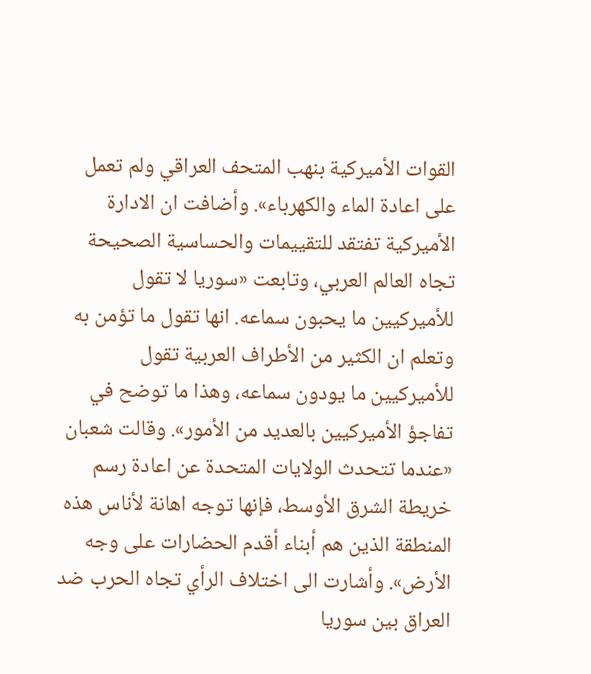القوات الأميركية بنهب المتحف العراقي ولم تعمل على اعادة الماء والكهرباء». وأضافت ان الادارة الأميركية تفتقد للتقييمات والحساسية الصحيحة تجاه العالم العربي، وتابعت «سوريا لا تقول للأميركيين ما يحبون سماعه. انها تقول ما تؤمن به وتعلم ان الكثير من الأطراف العربية تقول للأميركيين ما يودون سماعه، وهذا ما توضح في تفاجؤ الأميركيين بالعديد من الأمور». وقالت شعبان «عندما تتحدث الولايات المتحدة عن اعادة رسم خريطة الشرق الأوسط، فإنها توجه اهانة لأناس هذه المنطقة الذين هم أبناء أقدم الحضارات على وجه الأرض». وأشارت الى اختلاف الرأي تجاه الحرب ضد العراق بين سوريا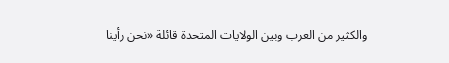والكثير من العرب وبين الولايات المتحدة قائلة «نحن رأينا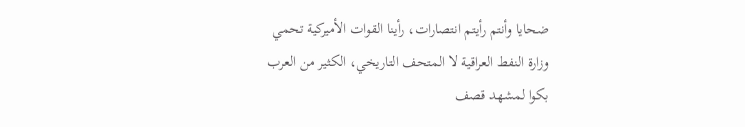ضحايا وأنتم رأيتم انتصارات، رأينا القوات الأميركية تحمي وزارة النفط العراقية لا المتحف التاريخي، الكثير من العرب بكوا لمشهد قصف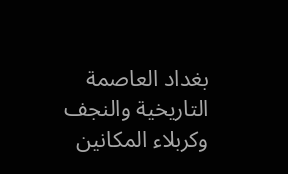بغداد العاصمة التاريخية والنجف وكربلاء المكانين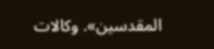المقدسين». وكالات